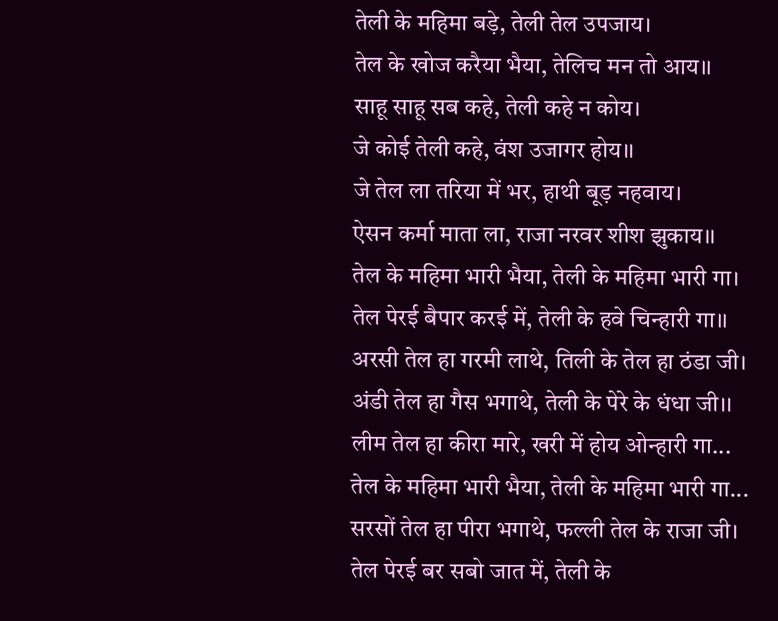तेली के महिमा बड़े, तेली तेल उपजाय।
तेल के खोज करैया भैया, तेलिच मन तो आय।।
साहू साहू सब कहे, तेली कहे न कोय।
जे कोई तेली कहे, वंश उजागर होय।।
जे तेल ला तरिया में भर, हाथी बूड़ नहवाय।
ऐसन कर्मा माता ला, राजा नरवर शीश झुकाय।।
तेल के महिमा भारी भैया, तेली के महिमा भारी गा।
तेल पेरई बैपार करई में, तेली के हवे चिन्हारी गा।।
अरसी तेल हा गरमी लाथे, तिली के तेल हा ठंडा जी।
अंडी तेल हा गैस भगाथे, तेली के पेरे के धंधा जी।।
लीम तेल हा कीरा मारे, खरी में होय ओन्हारी गा...
तेल के महिमा भारी भैया, तेली के महिमा भारी गा...
सरसों तेल हा पीरा भगाथे, फल्ली तेल के राजा जी।
तेल पेरई बर सबो जात में, तेली के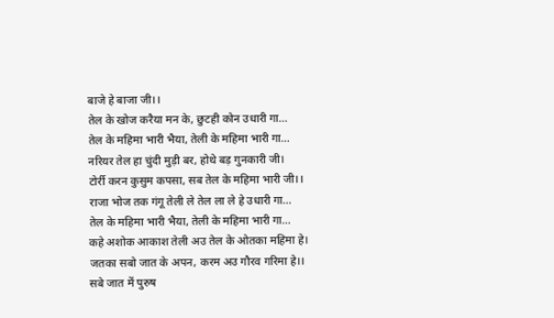बाजे हे बाजा जी।।
तेल के खोज करैया मन के, छुटही कोन उधारी गा...
तेल के महिमा भारी भैया, तेली के महिमा भारी गा...
नरियर तेल हा चुंदी मुड़ी बर, होथे बड़ गुनकारी जी।
टोर्री करन कुसुम कपसा, सब तेल के महिमा भारी जी।।
राजा भोज तक गंगू तेली ले तेल ला ले हे उधारी गा...
तेल के महिमा भारी भैया, तेली के महिमा भारी गा...
कहे अशोक आकाश तेली अउ तेल के ओतका महिमा हे।
जतका सबो जात के अपन, करम अउ गौरव गरिमा हे।।
सबे जात में पुरुष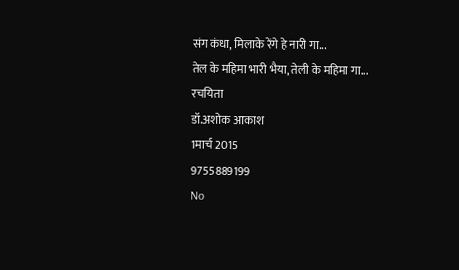संग कंधा, मिलाके रेंगे हे नारी गा...
तेल के महिमा भारी भैया, तेली के महिमा गा...
रचयिता
डॉ.अशोक आकाश
1मार्च 2015
9755889199
No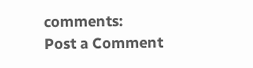comments:
Post a Comment